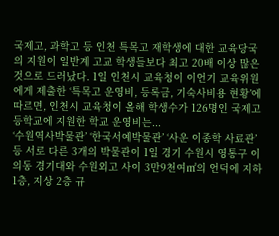국제고, 과학고 등 인천 특목고 재학생에 대한 교육당국의 지원이 일반계 고교 학생들보다 최고 20배 이상 많은 것으로 드러났다. 1일 인천시 교육청이 이언기 교육위원에게 제출한 ‘특목고 운영비, 등록금, 기숙사비용 현황’에 따르면, 인천시 교육청이 올해 학생수가 126명인 국제고등학교에 지원한 학교 운영비는...
‘수원역사박물관’ ‘한국서예박물관’ ‘사운 이종학 사료관’ 등 서로 다른 3개의 박물관이 1일 경기 수원시 영통구 이의동 경기대와 수원외고 사이 3만9천여㎡의 언덕에 지하 1층, 지상 2층 규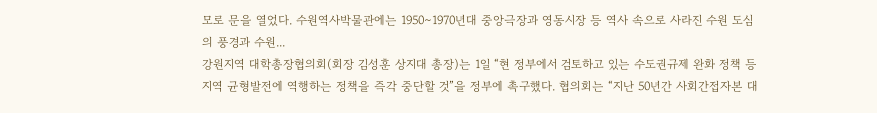모로 문을 열었다. 수원역사박물관에는 1950∼1970년대 중앙극장과 영동시장 등 역사 속으로 사라진 수원 도심의 풍경과 수원...
강원지역 대학총장협의회(회장 김성훈 상지대 총장)는 1일 “현 정부에서 검토하고 있는 수도권규제 완화 정책 등 지역 균형발전에 역행하는 정책을 즉각 중단할 것”을 정부에 촉구했다. 협의회는 “지난 50년간 사회간접자본 대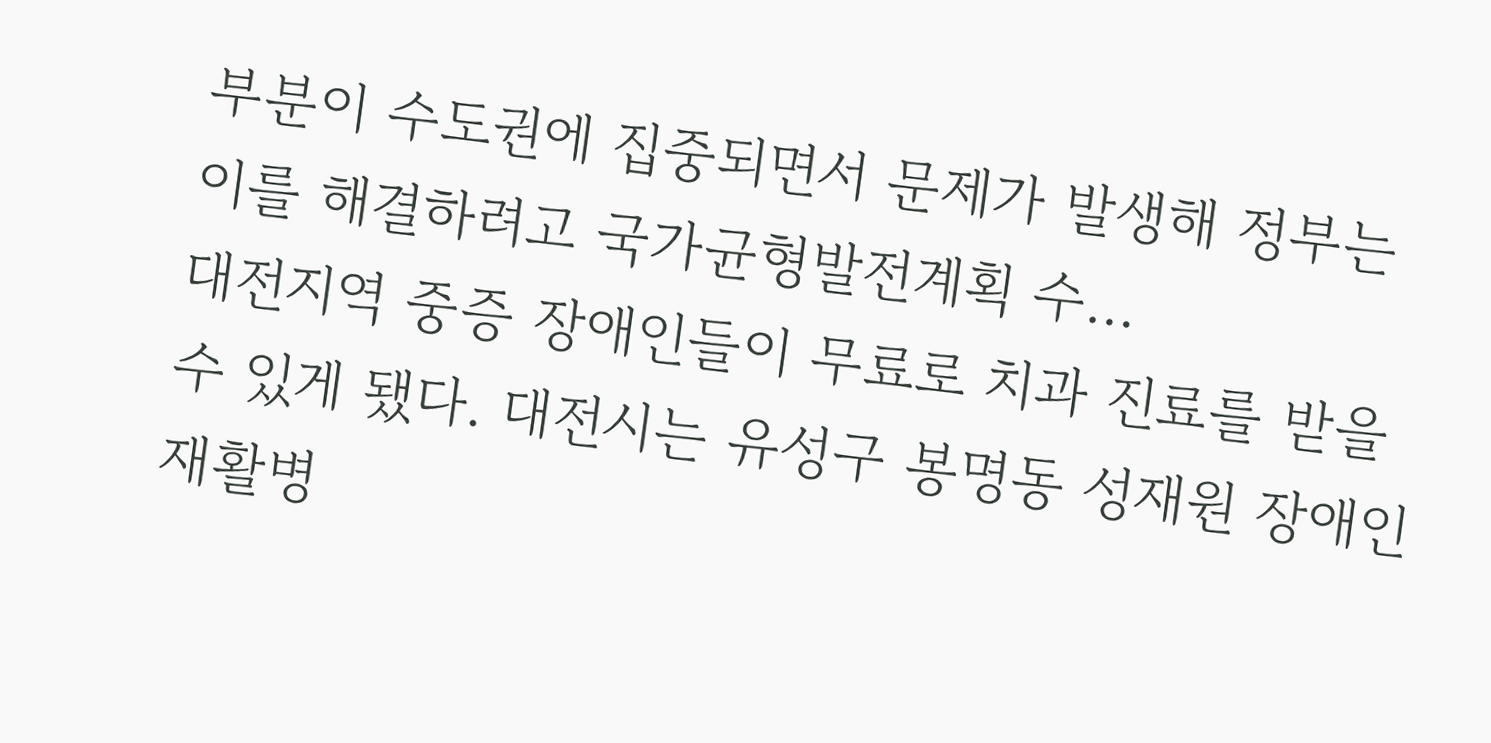부분이 수도권에 집중되면서 문제가 발생해 정부는 이를 해결하려고 국가균형발전계획 수...
대전지역 중증 장애인들이 무료로 치과 진료를 받을 수 있게 됐다. 대전시는 유성구 봉명동 성재원 장애인 재활병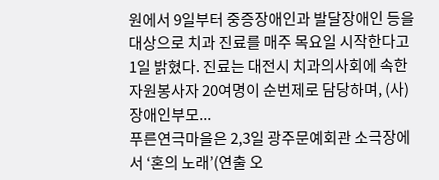원에서 9일부터 중증장애인과 발달장애인 등을 대상으로 치과 진료를 매주 목요일 시작한다고 1일 밝혔다. 진료는 대전시 치과의사회에 속한 자원봉사자 20여명이 순번제로 담당하며, (사)장애인부모...
푸른연극마을은 2,3일 광주문예회관 소극장에서 ‘혼의 노래’(연출 오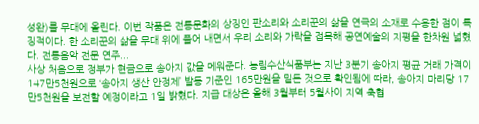성완)를 무대에 올린다. 이번 작품은 전통문화의 상징인 판소리와 소리꾼의 삶을 연극의 소재로 수용한 점이 특징적이다. 한 소리꾼의 삶을 무대 위에 풀어 내면서 우리 소리와 가락을 접목해 공연예술의 지평을 한차원 넓혔다. 전통음악 전문 연주...
사상 처음으로 정부가 현금으로 송아지 값을 메워준다. 농림수산식품부는 지난 3분기 송아지 평균 거래 가격이 147만5천원으로 ‘송아지 생산 안정제’ 발동 기준인 165만원을 밑돈 것으로 확인됨에 따라, 송아지 마리당 17만5천원을 보전할 예정이라고 1일 밝혔다. 지급 대상은 올해 3월부터 5월사이 지역 축협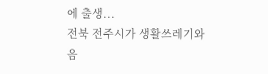에 출생...
전북 전주시가 생활쓰레기와 음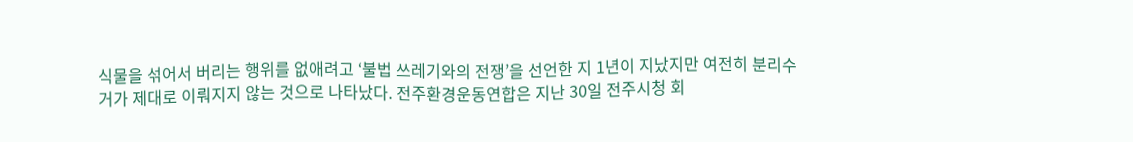식물을 섞어서 버리는 행위를 없애려고 ‘불법 쓰레기와의 전쟁’을 선언한 지 1년이 지났지만 여전히 분리수거가 제대로 이뤄지지 않는 것으로 나타났다. 전주환경운동연합은 지난 30일 전주시청 회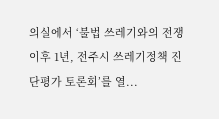의실에서 ‘불법 쓰레기와의 전쟁 이후 1년, 전주시 쓰레기정책 진단평가 토론회’를 열...